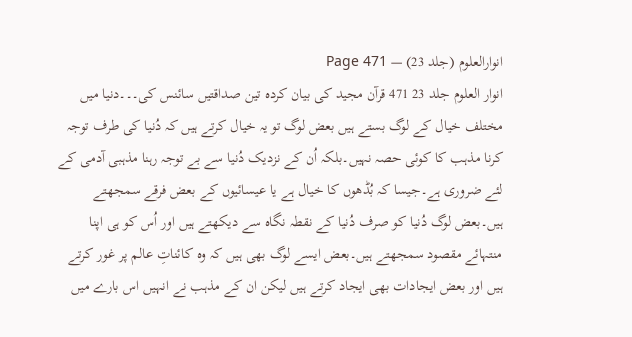انوارالعلوم (جلد 23) — Page 471
انوار العلوم جلد 23 471 قرآن مجید کی بیان کردہ تین صداقتیں سائنس کی۔۔۔دنیا میں مختلف خیال کے لوگ بستے ہیں بعض لوگ تو یہ خیال کرتے ہیں کہ دُنیا کی طرف توجہ کرنا مذہب کا کوئی حصہ نہیں۔بلکہ اُن کے نزدیک دُنیا سے بے توجہ رہنا مذہبی آدمی کے لئے ضروری ہے۔جیسا کہ بُڈھوں کا خیال ہے یا عیسائیوں کے بعض فرقے سمجھتے ہیں۔بعض لوگ دُنیا کو صرف دُنیا کے نقطہ نگاہ سے دیکھتے ہیں اور اُس کو ہی اپنا منتہائے مقصود سمجھتے ہیں۔بعض ایسے لوگ بھی ہیں کہ وہ کائناتِ عالم پر غور کرتے ہیں اور بعض ایجادات بھی ایجاد کرتے ہیں لیکن ان کے مذہب نے انہیں اس بارے میں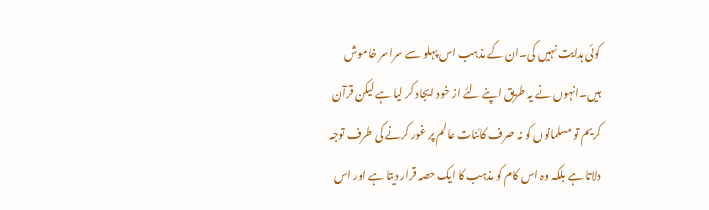کوئی ہدایت نہیں کی۔ان کے مذہب اس پہلو سے سراسر خاموش ہیں۔انہوں نے یہ طریق اپنے لئے از خود ایجاد کر لیا ہے لیکن قرآن کریم تو مسلمانوں کو نہ صرف کائنات عالم پر غور کرنے کی طرف توجہ دلاتا ہے بلکہ وہ اس کام کو مذہب کا ایک حصہ قرار دیتا ہے اور اس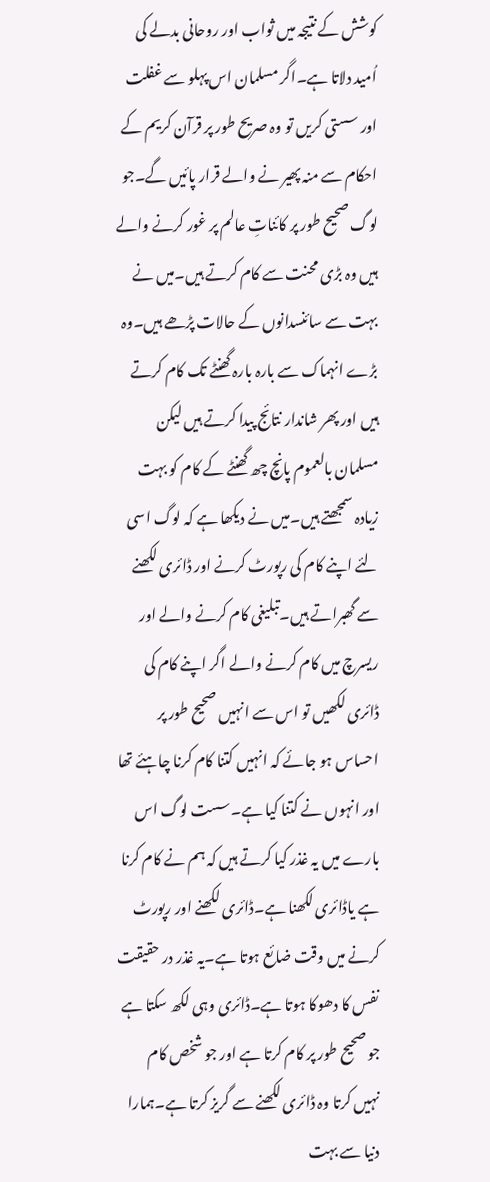کوشش کے نتیجہ میں ثواب اور روحانی بدلے کی اُمید دلاتا ہے۔اگر مسلمان اس پہلو سے غفلت اور سستی کریں تو وہ صریح طور پر قرآن کریم کے احکام سے منہ پھیر نے والے قرار پائیں گے۔جو لوگ صحیح طور پر کائناتِ عالم پر غور کرنے والے ہیں وہ بڑی محنت سے کام کرتے ہیں۔میں نے بہت سے سائنسدانوں کے حالات پڑھے ہیں۔وہ بڑے انہماک سے بارہ بارہ گھنٹے تک کام کرتے ہیں اور پھر شاندار نتائج پیدا کرتے ہیں لیکن مسلمان بالعموم پانچ چھ گھنٹے کے کام کو بہت زیادہ سمجھتے ہیں۔میں نے دیکھا ہے کہ لوگ اسی لئے اپنے کام کی رپورٹ کرنے اور ڈائری لکھنے سے گھبراتے ہیں۔تبلیغی کام کرنے والے اور ریسرچ میں کام کرنے والے اگر اپنے کام کی ڈائری لکھیں تو اس سے انہیں صحیح طور پر احساس ہو جائے کہ انہیں کتنا کام کرنا چاہئے تھا اور انہوں نے کتنا کیا ہے۔سست لوگ اس بارے میں یہ غذر کیا کرتے ہیں کہ ہم نے کام کرنا ہے یاڈائری لکھنا ہے۔ڈائری لکھنے اور رپورٹ کرنے میں وقت ضائع ہوتا ہے۔یہ غذر در حقیقت نفس کا دھوکا ہوتا ہے۔ڈائری وہی لکھ سکتا ہے جو صحیح طور پر کام کرتا ہے اور جو شخص کام نہیں کرتا وہ ڈائری لکھنے سے گریز کرتا ہے۔ہمارا دنیا سے بہت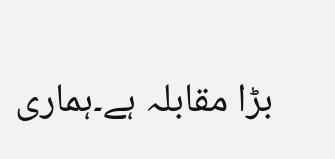بڑا مقابلہ ہے۔ہماری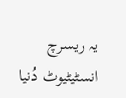یہ ریسرچ انسٹیٹیوٹ دُنیا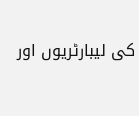کی لیبارٹریوں اور